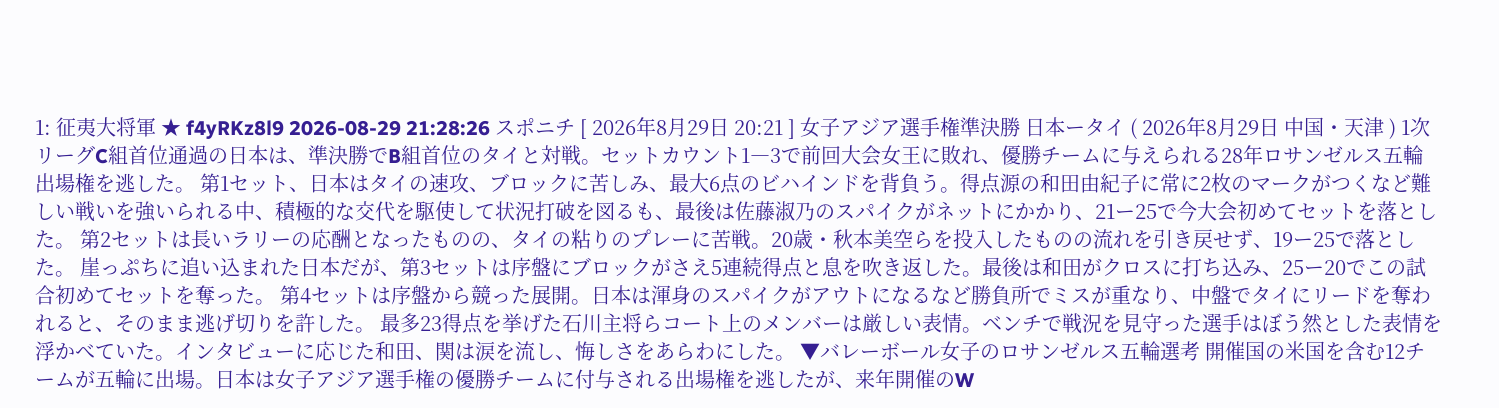1: 征夷大将軍 ★ f4yRKz8l9 2026-08-29 21:28:26 スポニチ [ 2026年8月29日 20:21 ] 女子アジア選手権準決勝 日本ータイ ( 2026年8月29日 中国・天津 ) 1次リーグC組首位通過の日本は、準決勝でB組首位のタイと対戦。セットカウント1―3で前回大会女王に敗れ、優勝チームに与えられる28年ロサンゼルス五輪出場権を逃した。 第1セット、日本はタイの速攻、ブロックに苦しみ、最大6点のビハインドを背負う。得点源の和田由紀子に常に2枚のマークがつくなど難しい戦いを強いられる中、積極的な交代を駆使して状況打破を図るも、最後は佐藤淑乃のスパイクがネットにかかり、21ー25で今大会初めてセットを落とした。 第2セットは長いラリーの応酬となったものの、タイの粘りのプレーに苦戦。20歳・秋本美空らを投入したものの流れを引き戻せず、19ー25で落とした。 崖っぷちに追い込まれた日本だが、第3セットは序盤にブロックがさえ5連続得点と息を吹き返した。最後は和田がクロスに打ち込み、25ー20でこの試合初めてセットを奪った。 第4セットは序盤から競った展開。日本は渾身のスパイクがアウトになるなど勝負所でミスが重なり、中盤でタイにリードを奪われると、そのまま逃げ切りを許した。 最多23得点を挙げた石川主将らコート上のメンバーは厳しい表情。ベンチで戦況を見守った選手はぼう然とした表情を浮かべていた。インタビューに応じた和田、関は涙を流し、悔しさをあらわにした。 ▼バレーボール女子のロサンゼルス五輪選考 開催国の米国を含む12チームが五輪に出場。日本は女子アジア選手権の優勝チームに付与される出場権を逃したが、来年開催のW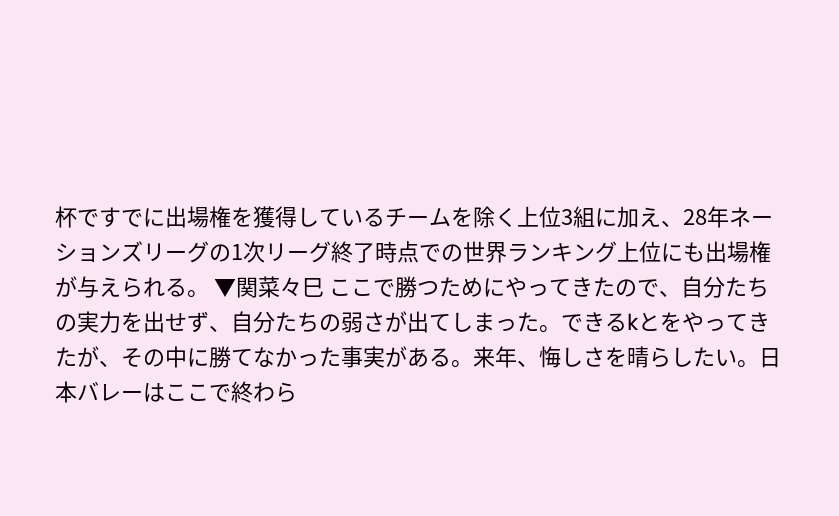杯ですでに出場権を獲得しているチームを除く上位3組に加え、28年ネーションズリーグの1次リーグ終了時点での世界ランキング上位にも出場権が与えられる。 ▼関菜々巳 ここで勝つためにやってきたので、自分たちの実力を出せず、自分たちの弱さが出てしまった。できるkとをやってきたが、その中に勝てなかった事実がある。来年、悔しさを晴らしたい。日本バレーはここで終わら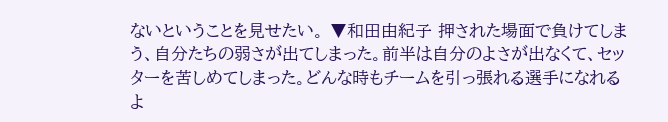ないということを見せたい。 ▼和田由紀子 押された場面で負けてしまう、自分たちの弱さが出てしまった。前半は自分のよさが出なくて、セッターを苦しめてしまった。どんな時もチームを引っ張れる選手になれるよ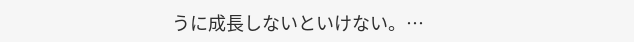うに成長しないといけない。…